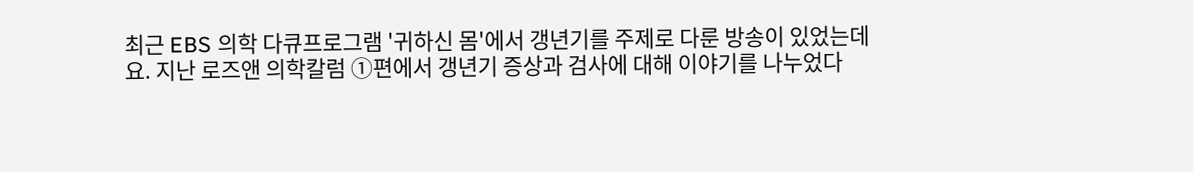최근 EBS 의학 다큐프로그램 '귀하신 몸'에서 갱년기를 주제로 다룬 방송이 있었는데요. 지난 로즈앤 의학칼럼 ①편에서 갱년기 증상과 검사에 대해 이야기를 나누었다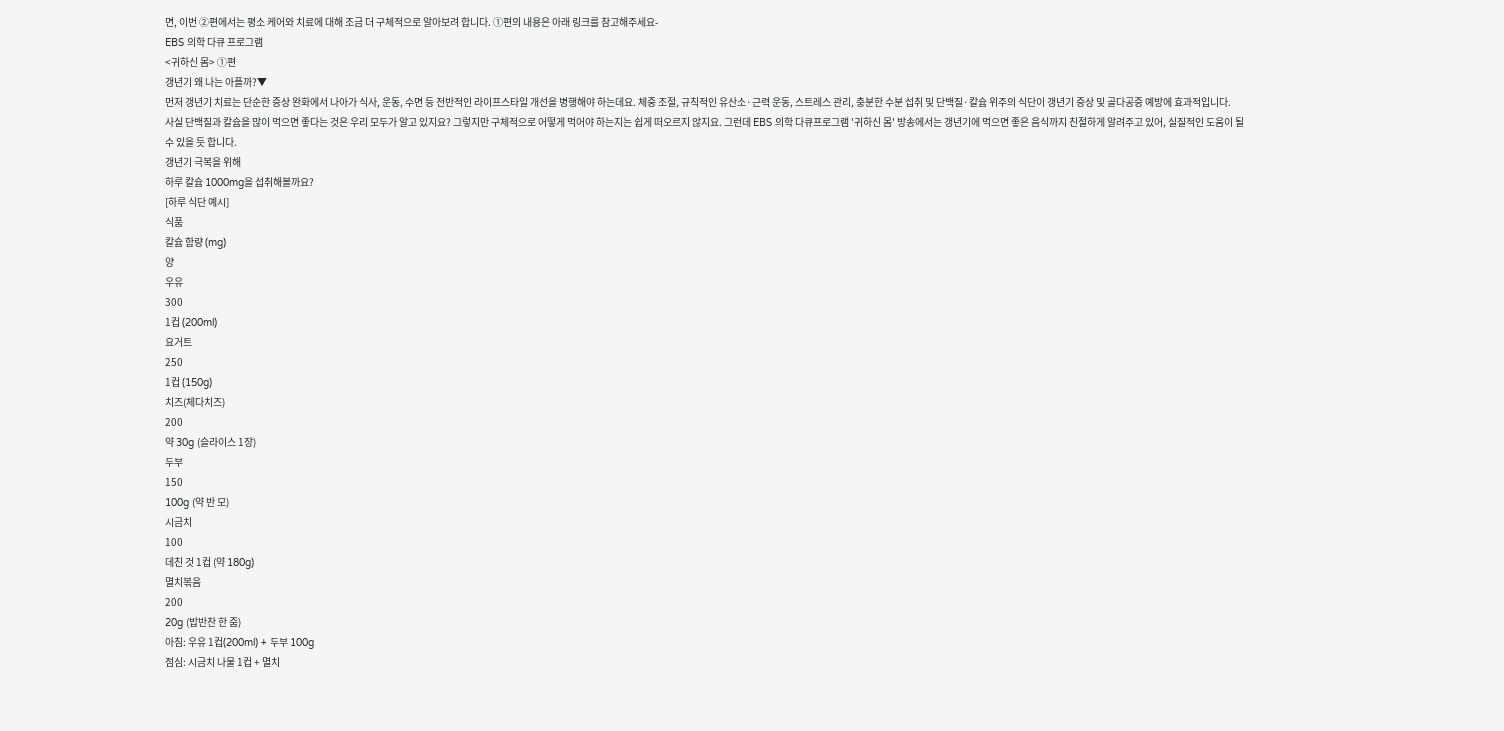면, 이번 ②편에서는 평소 케어와 치료에 대해 조금 더 구체적으로 알아보려 합니다. ①편의 내용은 아래 링크를 참고해주세요-
EBS 의학 다큐 프로그램
<귀하신 몸> ①편
갱년기 왜 나는 아플까?▼
먼저 갱년기 치료는 단순한 증상 완화에서 나아가 식사, 운동, 수면 등 전반적인 라이프스타일 개선을 병행해야 하는데요. 체중 조절, 규칙적인 유산소·근력 운동, 스트레스 관리, 충분한 수분 섭취 및 단백질·칼슘 위주의 식단이 갱년기 증상 및 골다공증 예방에 효과적입니다.
사실 단백질과 칼슘을 많이 먹으면 좋다는 것은 우리 모두가 알고 있지요? 그렇지만 구체적으로 어떻게 먹어야 하는지는 쉽게 떠오르지 않지요. 그런데 EBS 의학 다큐프로그램 '귀하신 몸' 방송에서는 갱년기에 먹으면 좋은 음식까지 친절하게 알려주고 있어, 실질적인 도움이 될 수 있을 듯 합니다.
갱년기 극복을 위해
하루 칼슘 1000mg을 섭취해볼까요?
[하루 식단 예시]
식품
칼슘 함량 (mg)
양
우유
300
1컵 (200ml)
요거트
250
1컵 (150g)
치즈(체다치즈)
200
약 30g (슬라이스 1장)
두부
150
100g (약 반 모)
시금치
100
데친 것 1컵 (약 180g)
멸치볶음
200
20g (밥반찬 한 줌)
아침: 우유 1컵(200ml) + 두부 100g
점심: 시금치 나물 1컵 + 멸치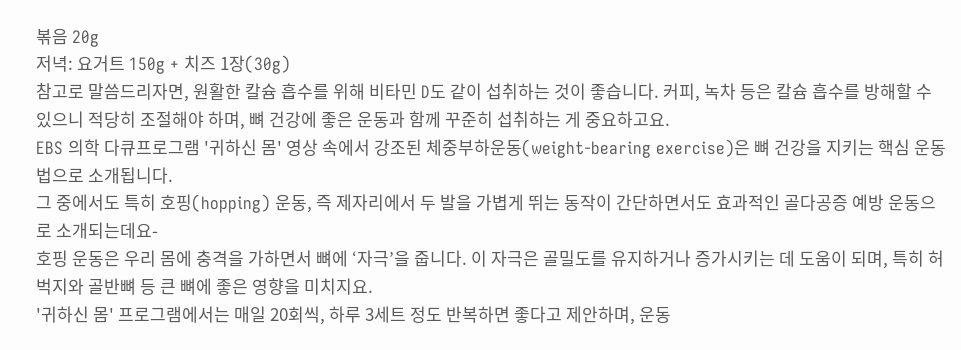볶음 20g
저녁: 요거트 150g + 치즈 1장(30g)
참고로 말씀드리자면, 원활한 칼슘 흡수를 위해 비타민 D도 같이 섭취하는 것이 좋습니다. 커피, 녹차 등은 칼슘 흡수를 방해할 수 있으니 적당히 조절해야 하며, 뼈 건강에 좋은 운동과 함께 꾸준히 섭취하는 게 중요하고요.
EBS 의학 다큐프로그램 '귀하신 몸' 영상 속에서 강조된 체중부하운동(weight-bearing exercise)은 뼈 건강을 지키는 핵심 운동법으로 소개됩니다.
그 중에서도 특히 호핑(hopping) 운동, 즉 제자리에서 두 발을 가볍게 뛰는 동작이 간단하면서도 효과적인 골다공증 예방 운동으로 소개되는데요-
호핑 운동은 우리 몸에 충격을 가하면서 뼈에 ‘자극’을 줍니다. 이 자극은 골밀도를 유지하거나 증가시키는 데 도움이 되며, 특히 허벅지와 골반뼈 등 큰 뼈에 좋은 영향을 미치지요.
'귀하신 몸' 프로그램에서는 매일 20회씩, 하루 3세트 정도 반복하면 좋다고 제안하며, 운동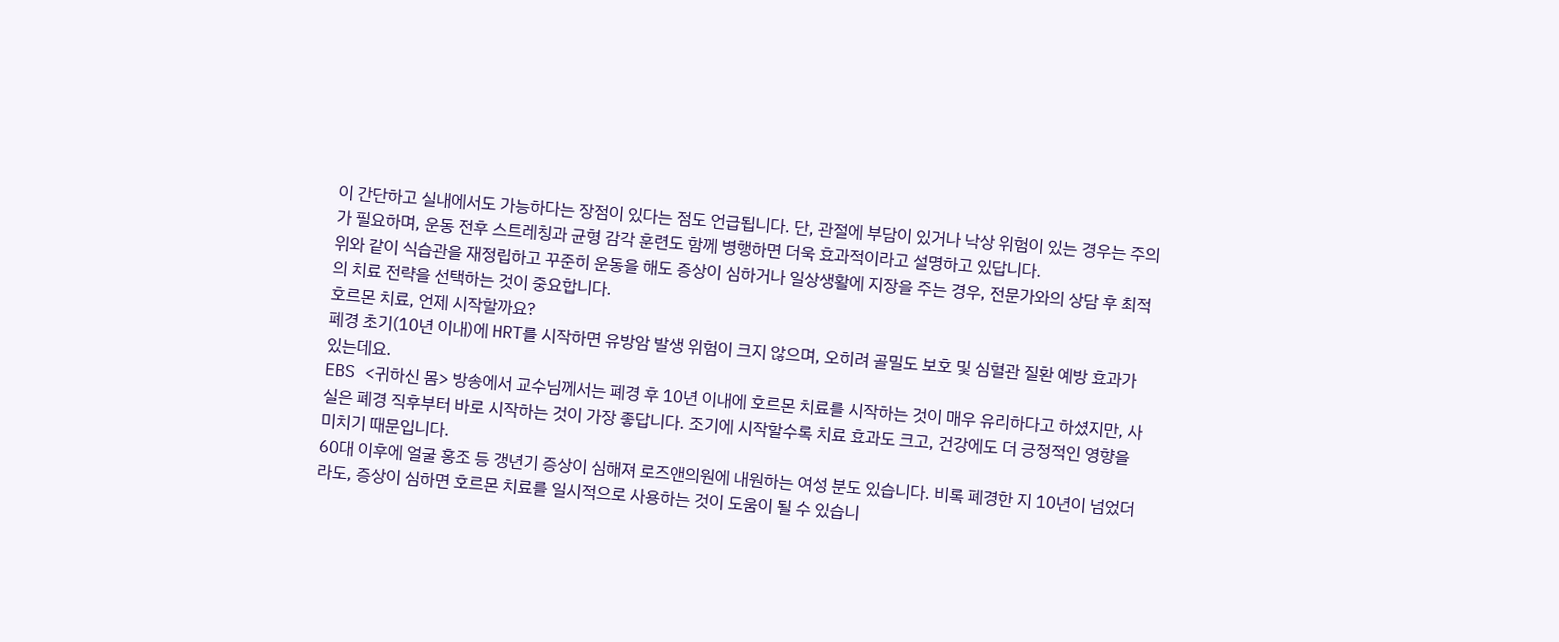이 간단하고 실내에서도 가능하다는 장점이 있다는 점도 언급됩니다. 단, 관절에 부담이 있거나 낙상 위험이 있는 경우는 주의가 필요하며, 운동 전후 스트레칭과 균형 감각 훈련도 함께 병행하면 더욱 효과적이라고 설명하고 있답니다.
위와 같이 식습관을 재정립하고 꾸준히 운동을 해도 증상이 심하거나 일상생활에 지장을 주는 경우, 전문가와의 상담 후 최적의 치료 전략을 선택하는 것이 중요합니다.
호르몬 치료, 언제 시작할까요?
폐경 초기(10년 이내)에 HRT를 시작하면 유방암 발생 위험이 크지 않으며, 오히려 골밀도 보호 및 심혈관 질환 예방 효과가 있는데요.
EBS <귀하신 몸> 방송에서 교수님께서는 폐경 후 10년 이내에 호르몬 치료를 시작하는 것이 매우 유리하다고 하셨지만, 사실은 폐경 직후부터 바로 시작하는 것이 가장 좋답니다. 조기에 시작할수록 치료 효과도 크고, 건강에도 더 긍정적인 영향을 미치기 때문입니다.
60대 이후에 얼굴 홍조 등 갱년기 증상이 심해져 로즈앤의원에 내원하는 여성 분도 있습니다. 비록 폐경한 지 10년이 넘었더라도, 증상이 심하면 호르몬 치료를 일시적으로 사용하는 것이 도움이 될 수 있습니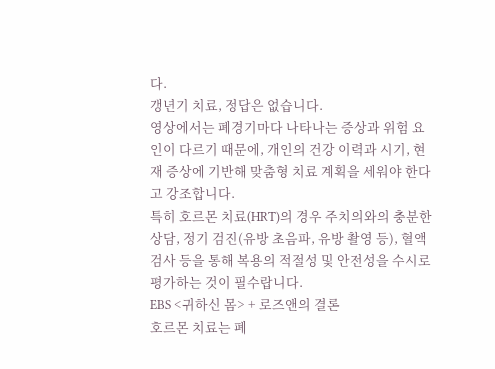다.
갱년기 치료, 정답은 없습니다.
영상에서는 폐경기마다 나타나는 증상과 위험 요인이 다르기 때문에, 개인의 건강 이력과 시기, 현재 증상에 기반해 맞춤형 치료 계획을 세워야 한다고 강조합니다.
특히 호르몬 치료(HRT)의 경우 주치의와의 충분한 상담, 정기 검진(유방 초음파, 유방 촬영 등), 혈액 검사 등을 통해 복용의 적절성 및 안전성을 수시로 평가하는 것이 필수랍니다.
EBS <귀하신 몸> + 로즈앤의 결론
호르몬 치료는 폐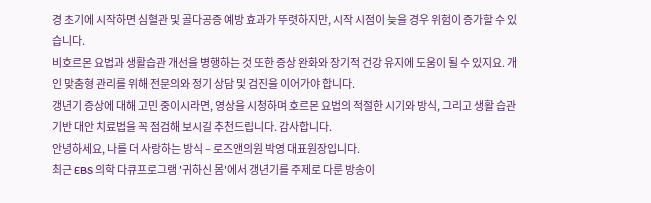경 초기에 시작하면 심혈관 및 골다공증 예방 효과가 뚜렷하지만, 시작 시점이 늦을 경우 위험이 증가할 수 있습니다.
비호르몬 요법과 생활습관 개선을 병행하는 것 또한 증상 완화와 장기적 건강 유지에 도움이 될 수 있지요. 개인 맞춤형 관리를 위해 전문의와 정기 상담 및 검진을 이어가야 합니다.
갱년기 증상에 대해 고민 중이시라면, 영상을 시청하며 호르몬 요법의 적절한 시기와 방식, 그리고 생활 습관 기반 대안 치료법을 꼭 점검해 보시길 추천드립니다. 감사합니다.
안녕하세요, 나를 더 사랑하는 방식 – 로즈앤의원 박영 대표원장입니다.
최근 EBS 의학 다큐프로그램 '귀하신 몸'에서 갱년기를 주제로 다룬 방송이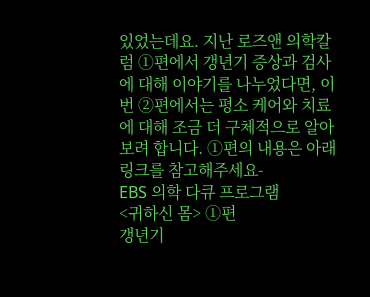있었는데요. 지난 로즈앤 의학칼럼 ①편에서 갱년기 증상과 검사에 대해 이야기를 나누었다면, 이번 ②편에서는 평소 케어와 치료에 대해 조금 더 구체적으로 알아보려 합니다. ①편의 내용은 아래 링크를 참고해주세요-
EBS 의학 다큐 프로그램
<귀하신 몸> ①편
갱년기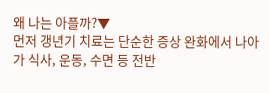왜 나는 아플까?▼
먼저 갱년기 치료는 단순한 증상 완화에서 나아가 식사, 운동, 수면 등 전반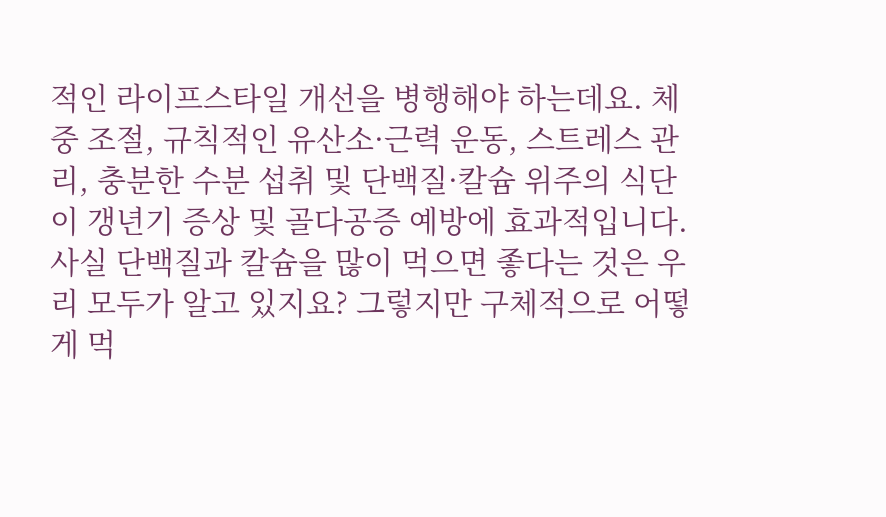적인 라이프스타일 개선을 병행해야 하는데요. 체중 조절, 규칙적인 유산소·근력 운동, 스트레스 관리, 충분한 수분 섭취 및 단백질·칼슘 위주의 식단이 갱년기 증상 및 골다공증 예방에 효과적입니다.
사실 단백질과 칼슘을 많이 먹으면 좋다는 것은 우리 모두가 알고 있지요? 그렇지만 구체적으로 어떻게 먹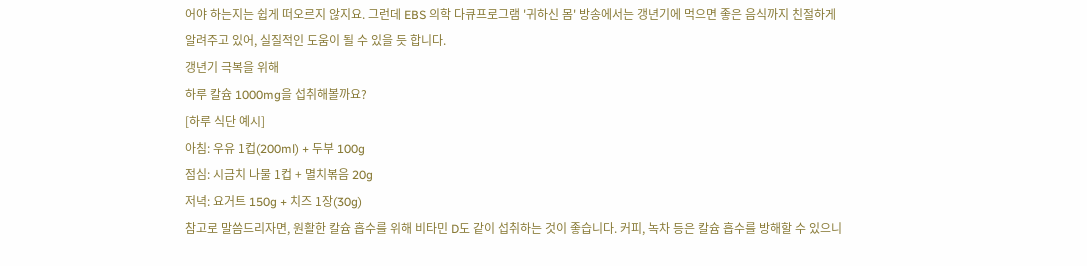어야 하는지는 쉽게 떠오르지 않지요. 그런데 EBS 의학 다큐프로그램 '귀하신 몸' 방송에서는 갱년기에 먹으면 좋은 음식까지 친절하게 알려주고 있어, 실질적인 도움이 될 수 있을 듯 합니다.
갱년기 극복을 위해
하루 칼슘 1000mg을 섭취해볼까요?
[하루 식단 예시]
아침: 우유 1컵(200ml) + 두부 100g
점심: 시금치 나물 1컵 + 멸치볶음 20g
저녁: 요거트 150g + 치즈 1장(30g)
참고로 말씀드리자면, 원활한 칼슘 흡수를 위해 비타민 D도 같이 섭취하는 것이 좋습니다. 커피, 녹차 등은 칼슘 흡수를 방해할 수 있으니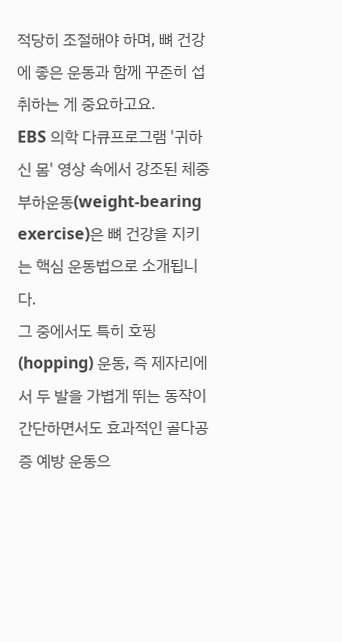적당히 조절해야 하며, 뼈 건강에 좋은 운동과 함께 꾸준히 섭취하는 게 중요하고요.
EBS 의학 다큐프로그램 '귀하신 몸' 영상 속에서 강조된 체중부하운동(weight-bearing exercise)은 뼈 건강을 지키는 핵심 운동법으로 소개됩니다.
그 중에서도 특히 호핑(hopping) 운동, 즉 제자리에서 두 발을 가볍게 뛰는 동작이 간단하면서도 효과적인 골다공증 예방 운동으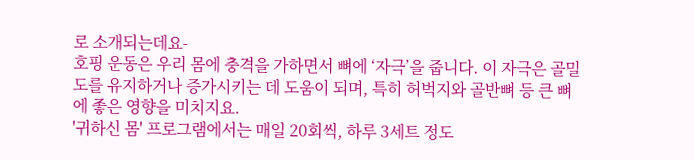로 소개되는데요-
호핑 운동은 우리 몸에 충격을 가하면서 뼈에 ‘자극’을 줍니다. 이 자극은 골밀도를 유지하거나 증가시키는 데 도움이 되며, 특히 허벅지와 골반뼈 등 큰 뼈에 좋은 영향을 미치지요.
'귀하신 몸' 프로그램에서는 매일 20회씩, 하루 3세트 정도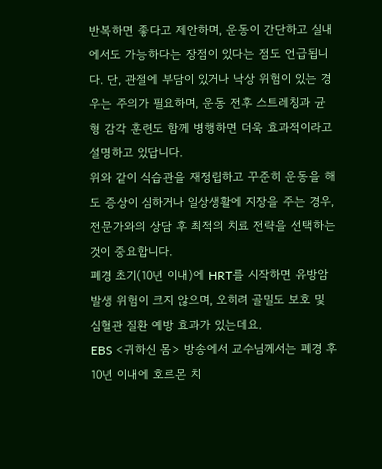반복하면 좋다고 제안하며, 운동이 간단하고 실내에서도 가능하다는 장점이 있다는 점도 언급됩니다. 단, 관절에 부담이 있거나 낙상 위험이 있는 경우는 주의가 필요하며, 운동 전후 스트레칭과 균형 감각 훈련도 함께 병행하면 더욱 효과적이라고 설명하고 있답니다.
위와 같이 식습관을 재정립하고 꾸준히 운동을 해도 증상이 심하거나 일상생활에 지장을 주는 경우, 전문가와의 상담 후 최적의 치료 전략을 선택하는 것이 중요합니다.
폐경 초기(10년 이내)에 HRT를 시작하면 유방암 발생 위험이 크지 않으며, 오히려 골밀도 보호 및 심혈관 질환 예방 효과가 있는데요.
EBS <귀하신 몸> 방송에서 교수님께서는 폐경 후 10년 이내에 호르몬 치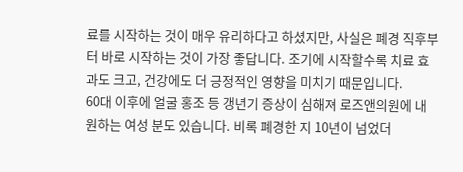료를 시작하는 것이 매우 유리하다고 하셨지만, 사실은 폐경 직후부터 바로 시작하는 것이 가장 좋답니다. 조기에 시작할수록 치료 효과도 크고, 건강에도 더 긍정적인 영향을 미치기 때문입니다.
60대 이후에 얼굴 홍조 등 갱년기 증상이 심해져 로즈앤의원에 내원하는 여성 분도 있습니다. 비록 폐경한 지 10년이 넘었더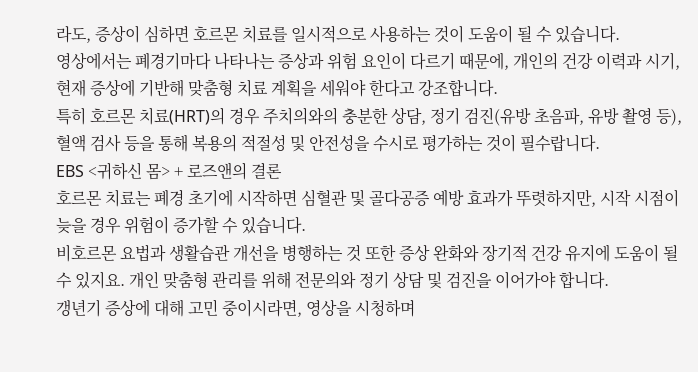라도, 증상이 심하면 호르몬 치료를 일시적으로 사용하는 것이 도움이 될 수 있습니다.
영상에서는 폐경기마다 나타나는 증상과 위험 요인이 다르기 때문에, 개인의 건강 이력과 시기, 현재 증상에 기반해 맞춤형 치료 계획을 세워야 한다고 강조합니다.
특히 호르몬 치료(HRT)의 경우 주치의와의 충분한 상담, 정기 검진(유방 초음파, 유방 촬영 등), 혈액 검사 등을 통해 복용의 적절성 및 안전성을 수시로 평가하는 것이 필수랍니다.
EBS <귀하신 몸> + 로즈앤의 결론
호르몬 치료는 폐경 초기에 시작하면 심혈관 및 골다공증 예방 효과가 뚜렷하지만, 시작 시점이 늦을 경우 위험이 증가할 수 있습니다.
비호르몬 요법과 생활습관 개선을 병행하는 것 또한 증상 완화와 장기적 건강 유지에 도움이 될 수 있지요. 개인 맞춤형 관리를 위해 전문의와 정기 상담 및 검진을 이어가야 합니다.
갱년기 증상에 대해 고민 중이시라면, 영상을 시청하며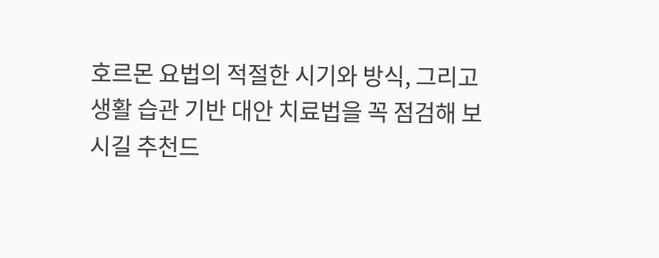호르몬 요법의 적절한 시기와 방식, 그리고 생활 습관 기반 대안 치료법을 꼭 점검해 보시길 추천드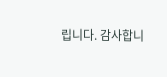립니다. 감사합니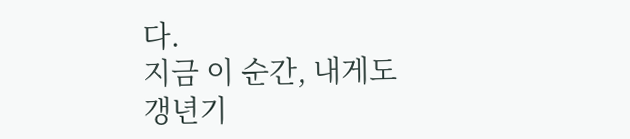다.
지금 이 순간, 내게도
갱년기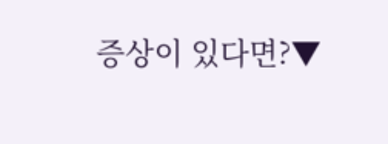증상이 있다면?▼